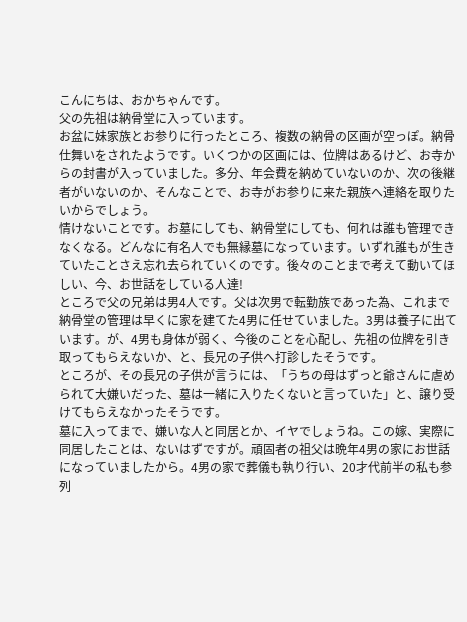こんにちは、おかちゃんです。
父の先祖は納骨堂に入っています。
お盆に妹家族とお参りに行ったところ、複数の納骨の区画が空っぽ。納骨仕舞いをされたようです。いくつかの区画には、位牌はあるけど、お寺からの封書が入っていました。多分、年会費を納めていないのか、次の後継者がいないのか、そんなことで、お寺がお参りに来た親族へ連絡を取りたいからでしょう。
情けないことです。お墓にしても、納骨堂にしても、何れは誰も管理できなくなる。どんなに有名人でも無縁墓になっています。いずれ誰もが生きていたことさえ忘れ去られていくのです。後々のことまで考えて動いてほしい、今、お世話をしている人達!
ところで父の兄弟は男4人です。父は次男で転勤族であった為、これまで納骨堂の管理は早くに家を建てた4男に任せていました。3男は養子に出ています。が、4男も身体が弱く、今後のことを心配し、先祖の位牌を引き取ってもらえないか、と、長兄の子供へ打診したそうです。
ところが、その長兄の子供が言うには、「うちの母はずっと爺さんに虐められて大嫌いだった、墓は一緒に入りたくないと言っていた」と、譲り受けてもらえなかったそうです。
墓に入ってまで、嫌いな人と同居とか、イヤでしょうね。この嫁、実際に同居したことは、ないはずですが。頑固者の祖父は晩年4男の家にお世話になっていましたから。4男の家で葬儀も執り行い、20才代前半の私も参列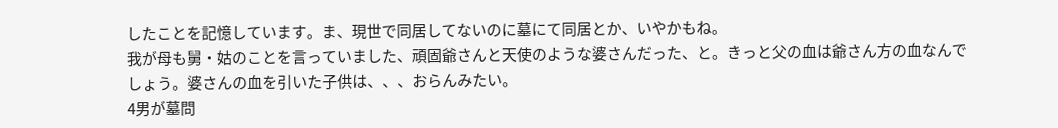したことを記憶しています。ま、現世で同居してないのに墓にて同居とか、いやかもね。
我が母も舅・姑のことを言っていました、頑固爺さんと天使のような婆さんだった、と。きっと父の血は爺さん方の血なんでしょう。婆さんの血を引いた子供は、、、おらんみたい。
4男が墓問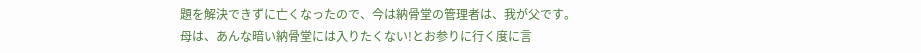題を解決できずに亡くなったので、今は納骨堂の管理者は、我が父です。
母は、あんな暗い納骨堂には入りたくない!とお参りに行く度に言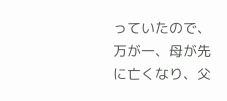っていたので、万が一、母が先に亡くなり、父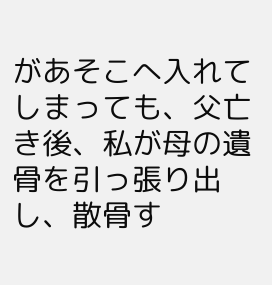があそこへ入れてしまっても、父亡き後、私が母の遺骨を引っ張り出し、散骨す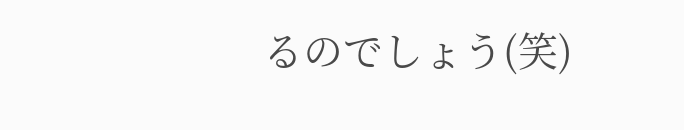るのでしょう(笑)